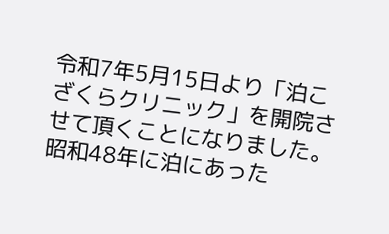令和7年5月15日より「泊こざくらクリニック」を開院させて頂くことになりました。
昭和48年に泊にあった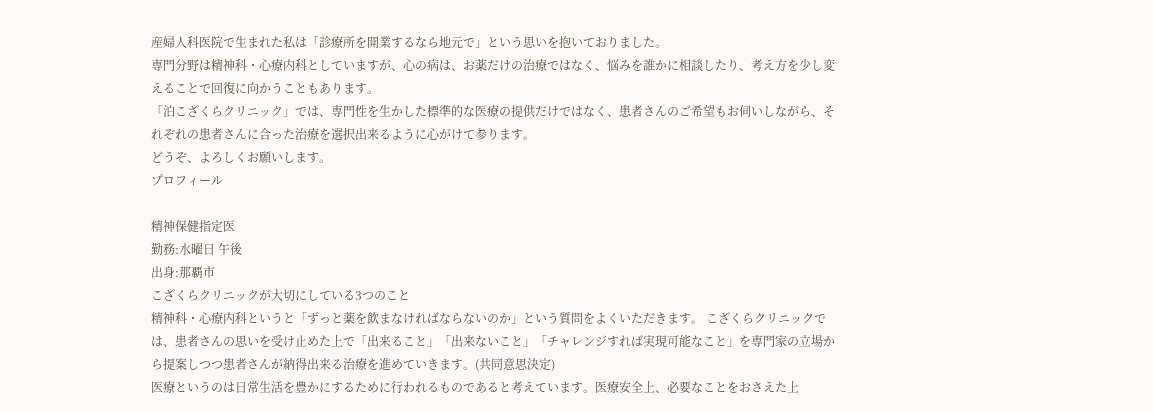産婦人科医院で生まれた私は「診療所を開業するなら地元で」という思いを抱いておりました。
専門分野は精神科・心療内科としていますが、心の病は、お薬だけの治療ではなく、悩みを誰かに相談したり、考え方を少し変えることで回復に向かうこともあります。
「泊こざくらクリニック」では、専門性を生かした標準的な医療の提供だけではなく、患者さんのご希望もお伺いしながら、それぞれの患者さんに合った治療を選択出来るように心がけて参ります。
どうぞ、よろしくお願いします。
プロフィール

精神保健指定医
勤務:水曜日 午後
出身:那覇市
こざくらクリニックが大切にしている3つのこと
精神科・心療内科というと「ずっと薬を飲まなければならないのか」という質問をよくいただきます。 こざくらクリニックでは、患者さんの思いを受け止めた上で「出来ること」「出来ないこと」「チャレンジすれば実現可能なこと」を専門家の立場から提案しつつ患者さんが納得出来る治療を進めていきます。(共同意思決定)
医療というのは日常生活を豊かにするために行われるものであると考えています。医療安全上、必要なことをおさえた上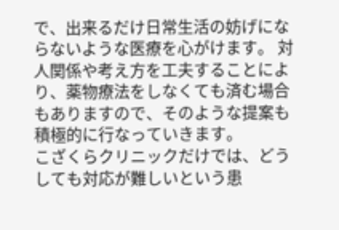で、出来るだけ日常生活の妨げにならないような医療を心がけます。 対人関係や考え方を工夫することにより、薬物療法をしなくても済む場合もありますので、そのような提案も積極的に行なっていきます。
こざくらクリニックだけでは、どうしても対応が難しいという患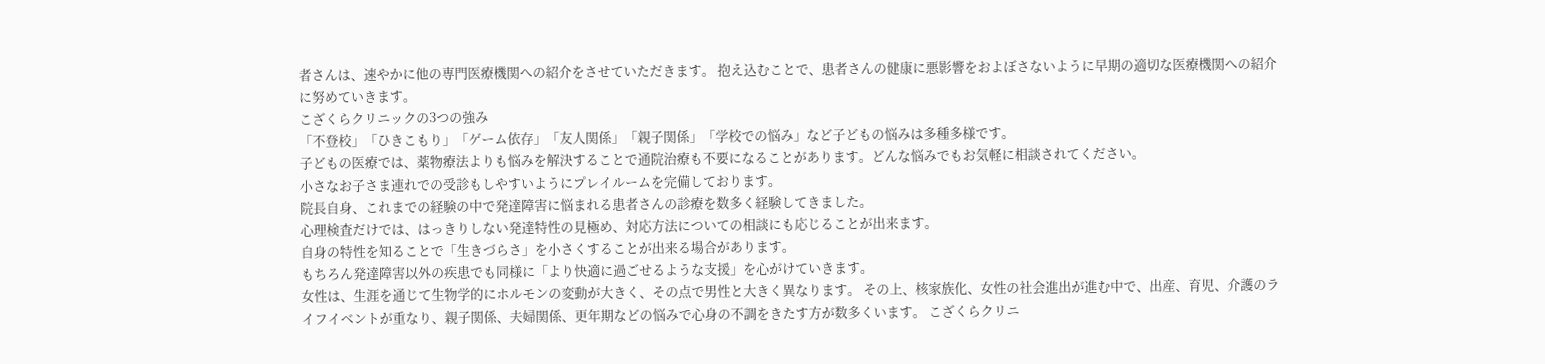者さんは、速やかに他の専門医療機関への紹介をさせていただきます。 抱え込むことで、患者さんの健康に悪影響をおよぼさないように早期の適切な医療機関への紹介に努めていきます。
こざくらクリニックの3つの強み
「不登校」「ひきこもり」「ゲーム依存」「友人関係」「親子関係」「学校での悩み」など子どもの悩みは多種多様です。
子どもの医療では、薬物療法よりも悩みを解決することで通院治療も不要になることがあります。どんな悩みでもお気軽に相談されてください。
小さなお子さま連れでの受診もしやすいようにプレイルームを完備しております。
院長自身、これまでの経験の中で発達障害に悩まれる患者さんの診療を数多く経験してきました。
心理検査だけでは、はっきりしない発達特性の見極め、対応方法についての相談にも応じることが出来ます。
自身の特性を知ることで「生きづらさ」を小さくすることが出来る場合があります。
もちろん発達障害以外の疾患でも同様に「より快適に過ごせるような支援」を心がけていきます。
女性は、生涯を通じて生物学的にホルモンの変動が大きく、その点で男性と大きく異なります。 その上、核家族化、女性の社会進出が進む中で、出産、育児、介護のライフイベントが重なり、親子関係、夫婦関係、更年期などの悩みで心身の不調をきたす方が数多くいます。 こざくらクリニ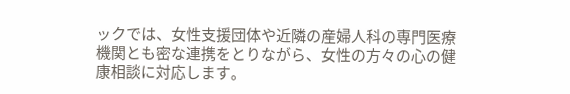ックでは、女性支援団体や近隣の産婦人科の専門医療機関とも密な連携をとりながら、女性の方々の心の健康相談に対応します。